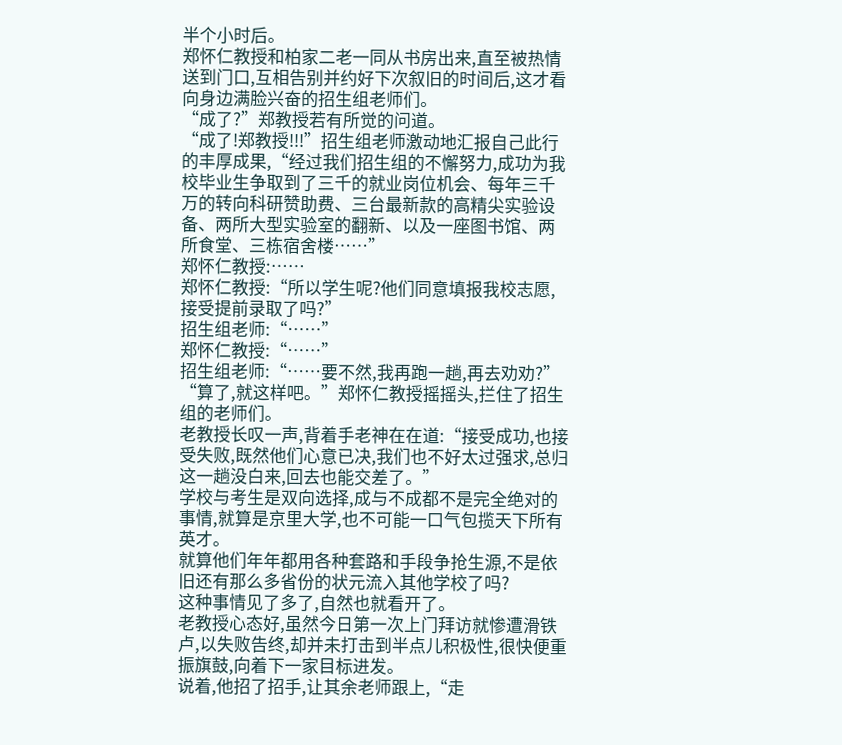半个小时后。
郑怀仁教授和柏家二老一同从书房出来,直至被热情送到门口,互相告别并约好下次叙旧的时间后,这才看向身边满脸兴奋的招生组老师们。
“成了?”郑教授若有所觉的问道。
“成了!郑教授!!!”招生组老师激动地汇报自己此行的丰厚成果,“经过我们招生组的不懈努力,成功为我校毕业生争取到了三千的就业岗位机会、每年三千万的转向科研赞助费、三台最新款的高精尖实验设备、两所大型实验室的翻新、以及一座图书馆、两所食堂、三栋宿舍楼……”
郑怀仁教授:……
郑怀仁教授:“所以学生呢?他们同意填报我校志愿,接受提前录取了吗?”
招生组老师:“……”
郑怀仁教授:“……”
招生组老师:“……要不然,我再跑一趟,再去劝劝?”
“算了,就这样吧。”郑怀仁教授摇摇头,拦住了招生组的老师们。
老教授长叹一声,背着手老神在在道:“接受成功,也接受失败,既然他们心意已决,我们也不好太过强求,总归这一趟没白来,回去也能交差了。”
学校与考生是双向选择,成与不成都不是完全绝对的事情,就算是京里大学,也不可能一口气包揽天下所有英才。
就算他们年年都用各种套路和手段争抢生源,不是依旧还有那么多省份的状元流入其他学校了吗?
这种事情见了多了,自然也就看开了。
老教授心态好,虽然今日第一次上门拜访就惨遭滑铁卢,以失败告终,却并未打击到半点儿积极性,很快便重振旗鼓,向着下一家目标进发。
说着,他招了招手,让其余老师跟上,“走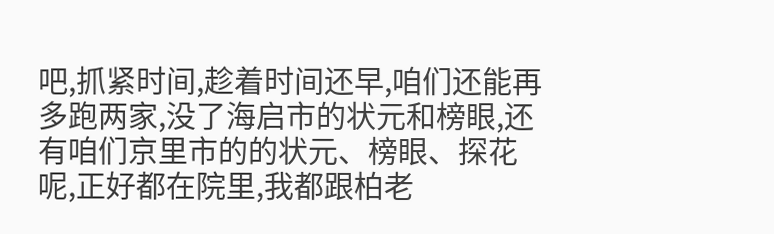吧,抓紧时间,趁着时间还早,咱们还能再多跑两家,没了海启市的状元和榜眼,还有咱们京里市的的状元、榜眼、探花呢,正好都在院里,我都跟柏老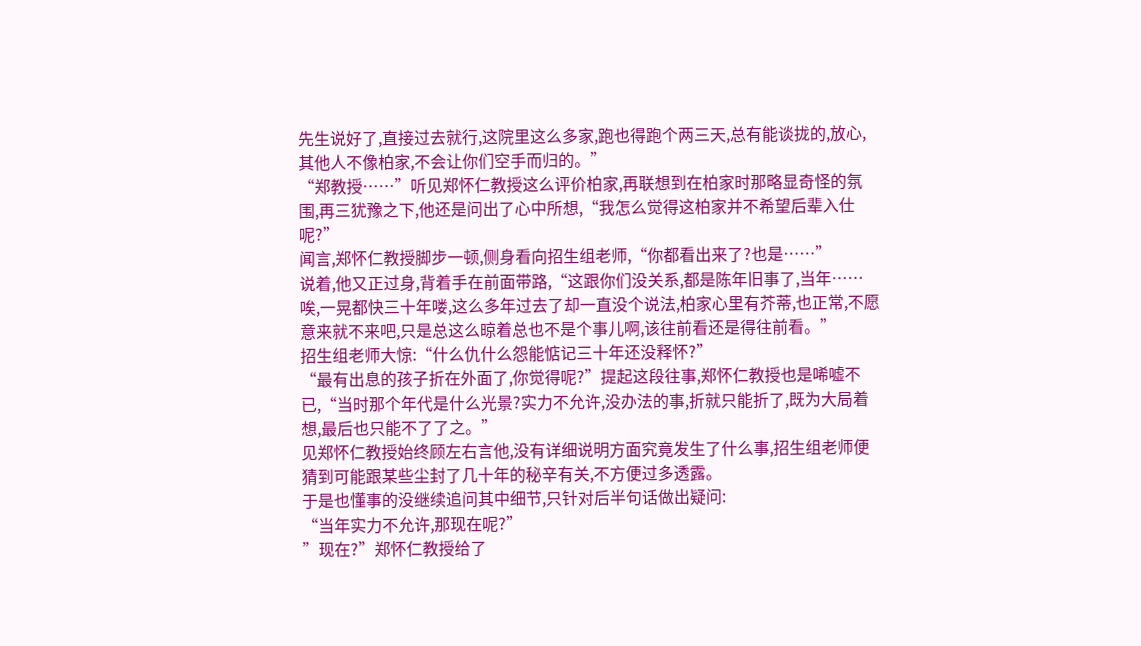先生说好了,直接过去就行,这院里这么多家,跑也得跑个两三天,总有能谈拢的,放心,其他人不像柏家,不会让你们空手而归的。”
“郑教授……”听见郑怀仁教授这么评价柏家,再联想到在柏家时那略显奇怪的氛围,再三犹豫之下,他还是问出了心中所想,“我怎么觉得这柏家并不希望后辈入仕呢?”
闻言,郑怀仁教授脚步一顿,侧身看向招生组老师,“你都看出来了?也是……”
说着,他又正过身,背着手在前面带路,“这跟你们没关系,都是陈年旧事了,当年……唉,一晃都快三十年喽,这么多年过去了却一直没个说法,柏家心里有芥蒂,也正常,不愿意来就不来吧,只是总这么晾着总也不是个事儿啊,该往前看还是得往前看。”
招生组老师大惊:“什么仇什么怨能惦记三十年还没释怀?”
“最有出息的孩子折在外面了,你觉得呢?”提起这段往事,郑怀仁教授也是唏嘘不已,“当时那个年代是什么光景?实力不允许,没办法的事,折就只能折了,既为大局着想,最后也只能不了了之。”
见郑怀仁教授始终顾左右言他,没有详细说明方面究竟发生了什么事,招生组老师便猜到可能跟某些尘封了几十年的秘辛有关,不方便过多透露。
于是也懂事的没继续追问其中细节,只针对后半句话做出疑问:
“当年实力不允许,那现在呢?”
”现在?”郑怀仁教授给了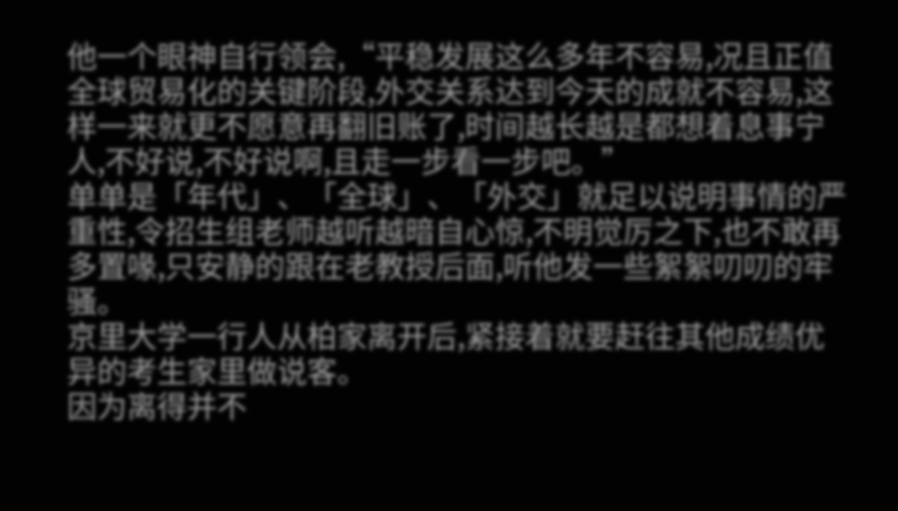他一个眼神自行领会,“平稳发展这么多年不容易,况且正值全球贸易化的关键阶段,外交关系达到今天的成就不容易,这样一来就更不愿意再翻旧账了,时间越长越是都想着息事宁人,不好说,不好说啊,且走一步看一步吧。”
单单是「年代」、「全球」、「外交」就足以说明事情的严重性,令招生组老师越听越暗自心惊,不明觉厉之下,也不敢再多置喙,只安静的跟在老教授后面,听他发一些絮絮叨叨的牢骚。
京里大学一行人从柏家离开后,紧接着就要赶往其他成绩优异的考生家里做说客。
因为离得并不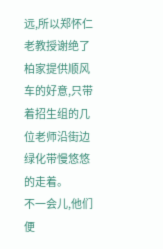远,所以郑怀仁老教授谢绝了柏家提供顺风车的好意,只带着招生组的几位老师沿街边绿化带慢悠悠的走着。
不一会儿,他们便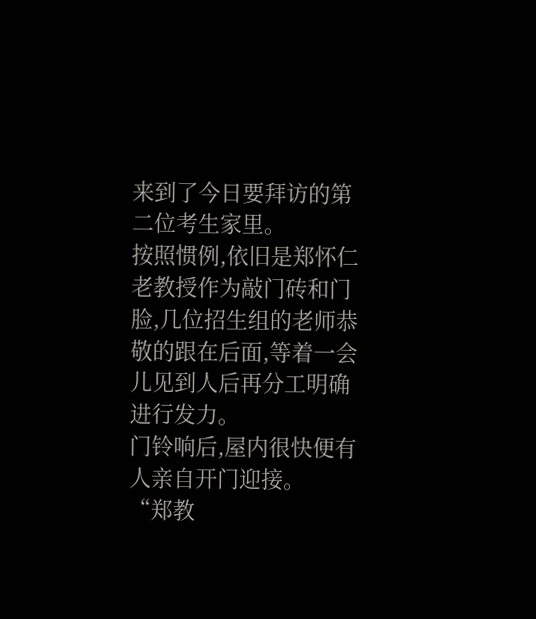来到了今日要拜访的第二位考生家里。
按照惯例,依旧是郑怀仁老教授作为敲门砖和门脸,几位招生组的老师恭敬的跟在后面,等着一会儿见到人后再分工明确进行发力。
门铃响后,屋内很快便有人亲自开门迎接。
“郑教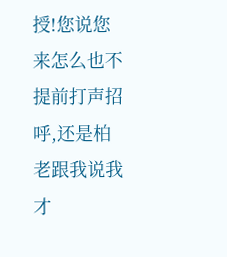授!您说您来怎么也不提前打声招呼,还是柏老跟我说我才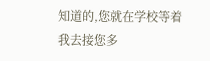知道的,您就在学校等着我去接您多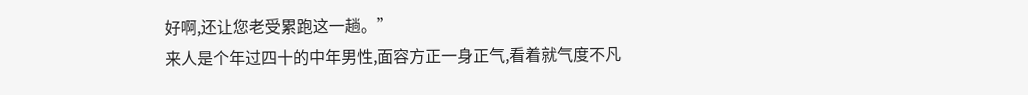好啊,还让您老受累跑这一趟。”
来人是个年过四十的中年男性,面容方正一身正气,看着就气度不凡